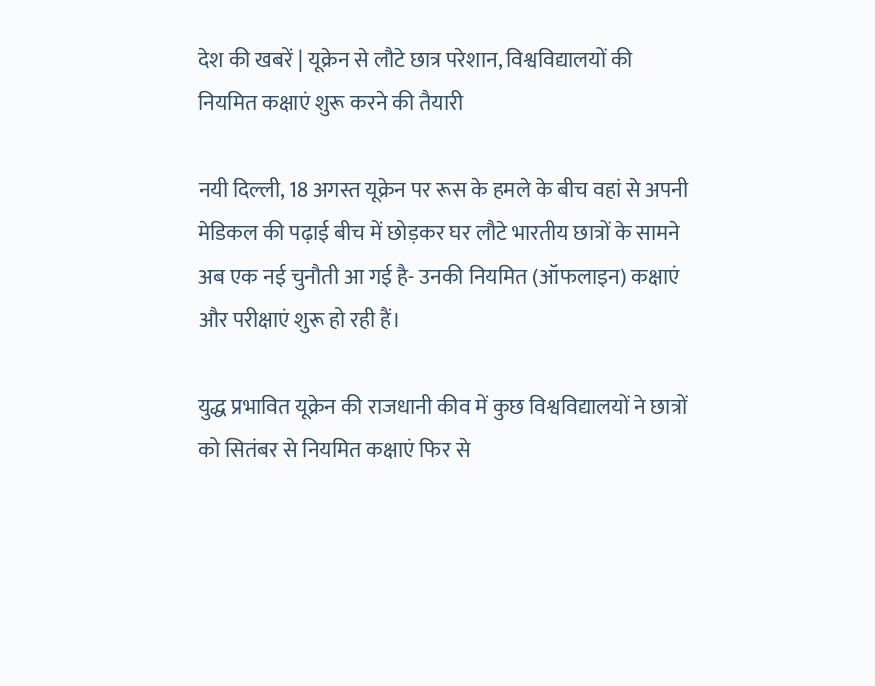देश की खबरें | यूक्रेन से लौटे छात्र परेशान, विश्वविद्यालयों की नियमित कक्षाएं शुरू करने की तैयारी

नयी दिल्ली, 18 अगस्त यूक्रेन पर रूस के हमले के बीच वहां से अपनी मेडिकल की पढ़ाई बीच में छोड़कर घर लौटे भारतीय छात्रों के सामने अब एक नई चुनौती आ गई है- उनकी नियमित (ऑफलाइन) कक्षाएं और परीक्षाएं शुरू हो रही हैं।

युद्ध प्रभावित यूक्रेन की राजधानी कीव में कुछ विश्वविद्यालयों ने छात्रों को सितंबर से नियमित कक्षाएं फिर से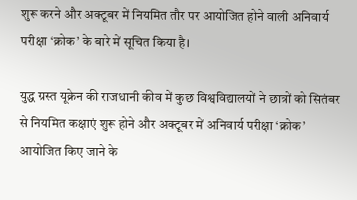शुरू करने और अक्टूबर में नियमित तौर पर आयोजित होने वाली अनिवार्य परीक्षा ‘क्रोक’ के बारे में सूचित किया है।

युद्ध ग्रस्त यूक्रेन की राजधानी कीव में कुछ विश्वविद्यालयों ने छात्रों को सितंबर से नियमित कक्षाएं शुरू होने और अक्टूबर में अनिवार्य परीक्षा ‘क्रोक’ आयोजित किए जाने के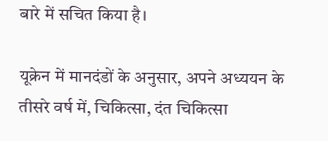बारे में सचित किया है।

यूक्रेन में मानदंडों के अनुसार, अपने अध्ययन के तीसरे वर्ष में, चिकित्सा, दंत चिकित्सा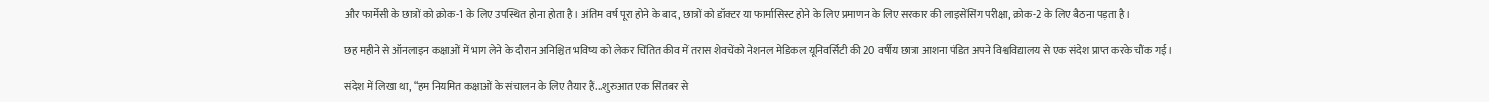और फार्मेसी के छात्रों को क्रोक-1 के लिए उपस्थित होना होता है। अंतिम वर्ष पूरा होने के बाद, छात्रों को डॉक्टर या फार्मासिस्ट होने के लिए प्रमाणन के लिए सरकार की लाइसेंसिंग परीक्षा, क्रोक-2 के लिए बैठना पड़ता है।

छह महीने से ऑनलाइन कक्षाओं में भाग लेने के दौरान अनिश्चित भविष्य को लेकर चिंतित कीव में तरास शेवचेंको नेशनल मेडिकल यूनिवर्सिटी की 20 वर्षीय छात्रा आशना पंडित अपने विश्वविद्यालय से एक संदेश प्राप्त करके चौंक गई।

संदेश में लिखा था, “हम नियमित कक्षाओं के संचालन के लिए तैयार हैं...शुरुआत एक सिंतबर से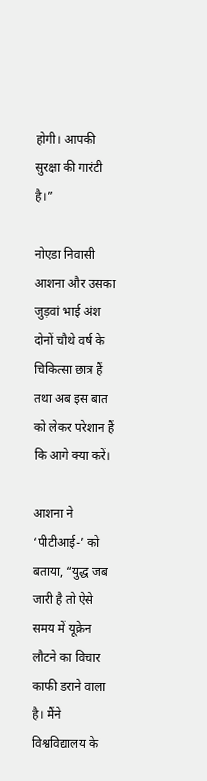होगी। आपकी सुरक्षा की गारंटी है।”

नोएडा निवासी आशना और उसका जुड़वां भाई अंश दोनों चौथे वर्ष के चिकित्सा छात्र हैं तथा अब इस बात को लेकर परेशान हैं कि आगे क्या करें।

आशना ने ‘पीटीआई-’ को बताया, “युद्ध जब जारी है तो ऐसे समय में यूक्रेन लौटने का विचार काफी डराने वाला है। मैंने विश्वविद्यालय के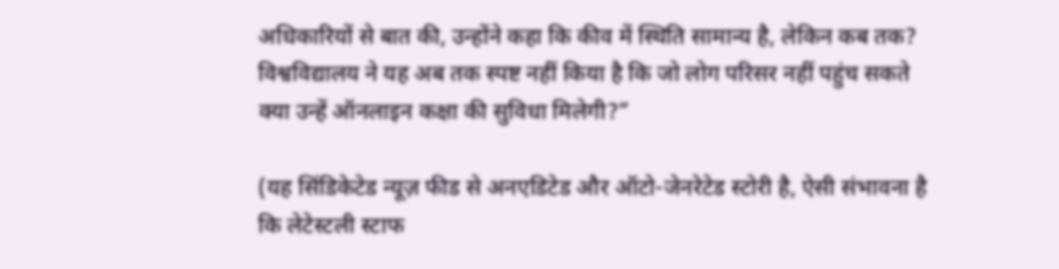अधिकारियों से बात की, उन्होंने कहा कि कीव में स्थिति सामान्य है, लेकिन कब तक? विश्वविद्यालय ने यह अब तक स्पष्ट नहीं किया है कि जो लोग परिसर नहीं पहुंच सकते क्या उन्हें ऑनलाइन कक्षा की सुविधा मिलेगी?”

(यह सिंडिकेटेड न्यूज़ फीड से अनएडिटेड और ऑटो-जेनरेटेड स्टोरी है, ऐसी संभावना है कि लेटेस्टली स्टाफ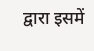द्वारा इसमें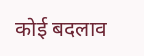कोई बदलाव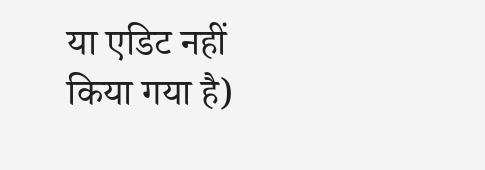या एडिट नहीं किया गया है)